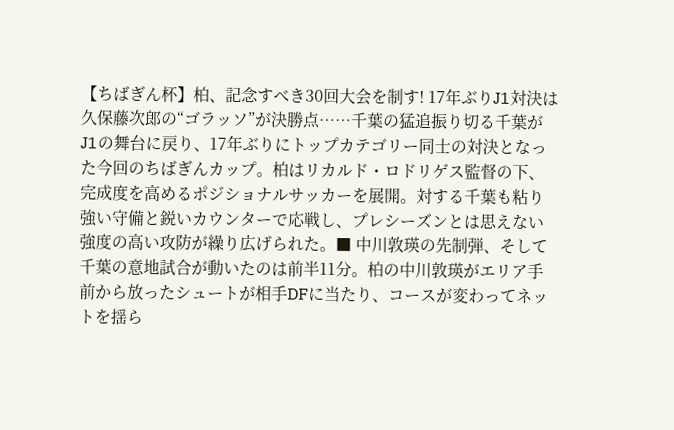【ちばぎん杯】柏、記念すべき30回大会を制す! 17年ぶりJ1対決は久保藤次郎の“ゴラッソ”が決勝点……千葉の猛追振り切る千葉がJ1の舞台に戻り、17年ぶりにトップカテゴリー同士の対決となった今回のちばぎんカップ。柏はリカルド・ロドリゲス監督の下、完成度を高めるポジショナルサッカーを展開。対する千葉も粘り強い守備と鋭いカウンターで応戦し、プレシーズンとは思えない強度の高い攻防が繰り広げられた。■ 中川敦瑛の先制弾、そして千葉の意地試合が動いたのは前半11分。柏の中川敦瑛がエリア手前から放ったシュートが相手DFに当たり、コースが変わってネットを揺ら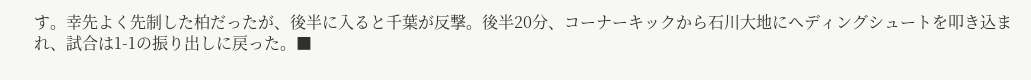す。幸先よく先制した柏だったが、後半に入ると千葉が反撃。後半20分、コーナーキックから石川大地にヘディングシュートを叩き込まれ、試合は1-1の振り出しに戻った。■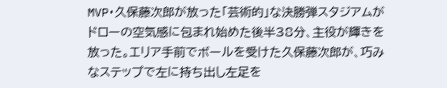MVP・久保藤次郎が放った「芸術的」な決勝弾スタジアムがドローの空気感に包まれ始めた後半38分、主役が輝きを放った。エリア手前でボールを受けた久保藤次郎が、巧みなステップで左に持ち出し左足を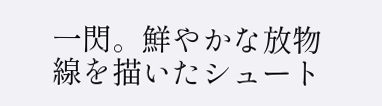一閃。鮮やかな放物線を描いたシュート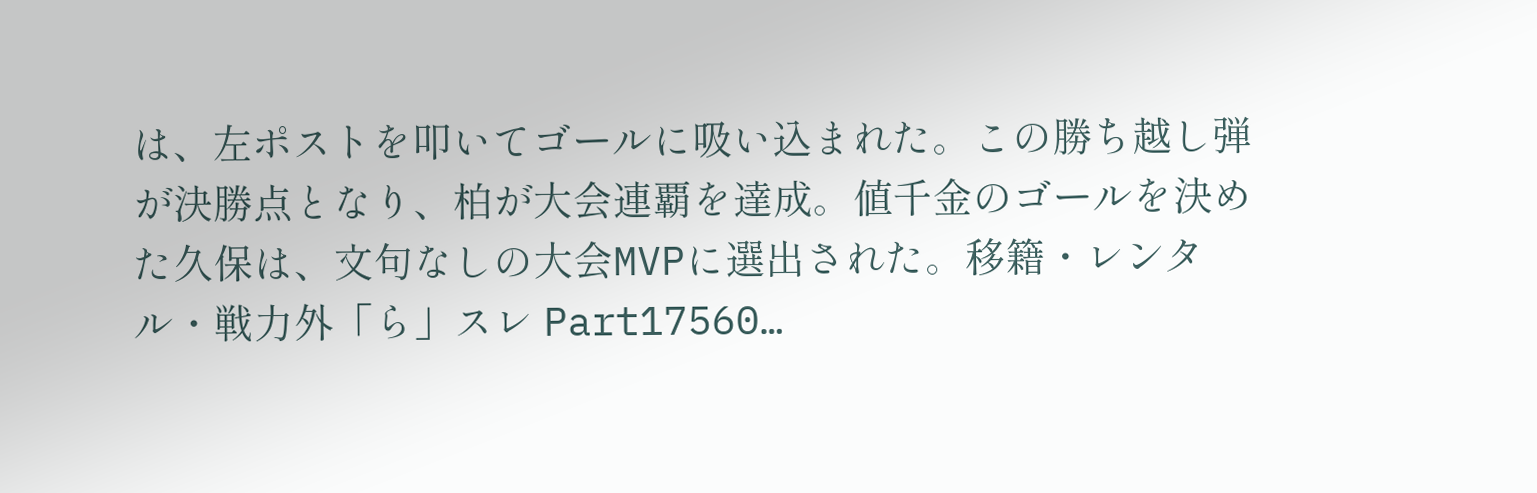は、左ポストを叩いてゴールに吸い込まれた。この勝ち越し弾が決勝点となり、柏が大会連覇を達成。値千金のゴールを決めた久保は、文句なしの大会MVPに選出された。移籍・レンタル・戦力外「ら」スレ Part17560…